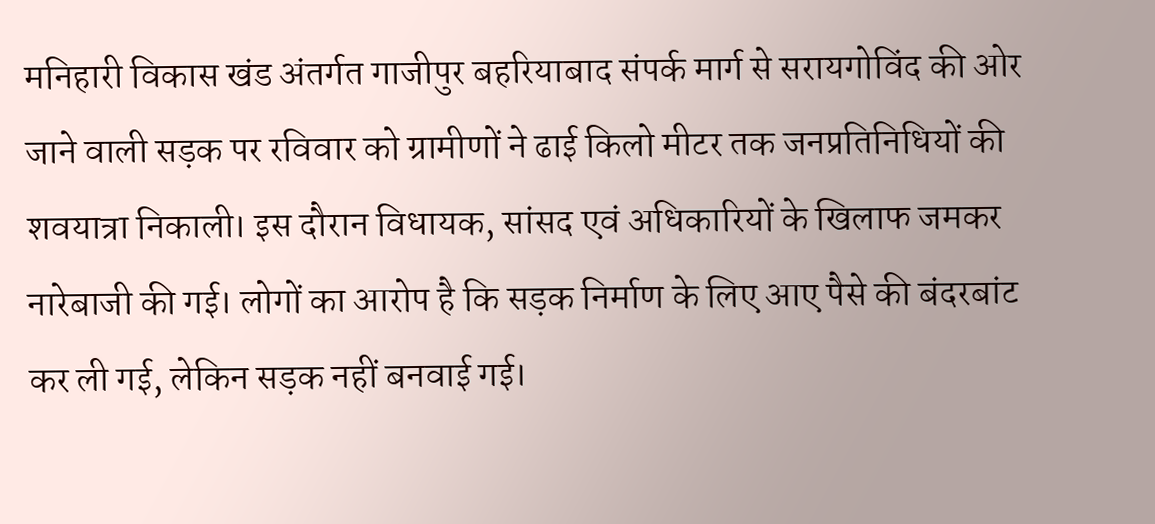मनिहारी विकास खंड अंतर्गत गाजीपुर बहरियाबाद संपर्क मार्ग से सरायगोविंद की ओर जाने वाली सड़क पर रविवार को ग्रामीणों ने ढाई किलो मीटर तक जनप्रतिनिधियों की शवयात्रा निकाली। इस दौरान विधायक, सांसद एवं अधिकारियों के खिलाफ जमकर नारेबाजी की गई। लोगों का आरोप है कि सड़क निर्माण के लिए आए पैसे की बंदरबांट कर ली गई, लेकिन सड़क नहीं बनवाई गई।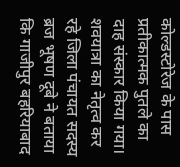कोल्डस्टोरेज के पास प्रतीकात्मक पुतले का दाह संस्कार किया गया।
शवयात्रा का नेतृत्व कर रहे जिला पंचायत सदस्य ब्रज भूषण दूबे ने बताया कि गाजीपुर बहरियाबाद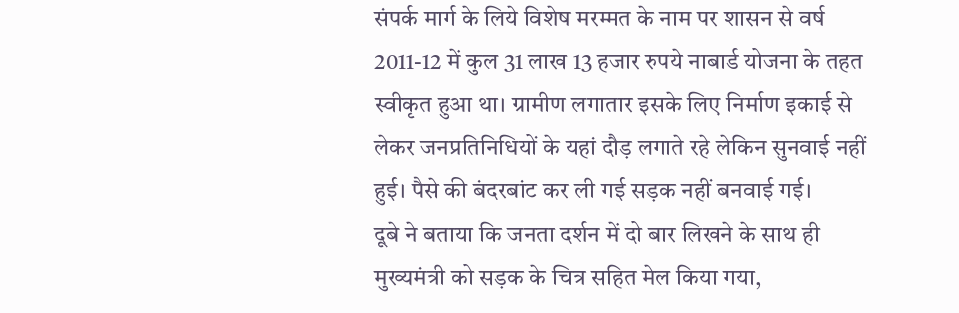संपर्क मार्ग के लिये विशेष मरम्मत के नाम पर शासन से वर्ष 2011-12 में कुल 31 लाख 13 हजार रुपये नाबार्ड योजना के तहत स्वीकृत हुआ था। ग्रामीण लगातार इसके लिए निर्माण इकाई से लेकर जनप्रतिनिधियों के यहां दौड़ लगाते रहे लेकिन सुनवाई नहीं हुई। पैसे की बंदरबांट कर ली गई सड़क नहीं बनवाई गई।
दूबे ने बताया कि जनता दर्शन में दो बार लिखने के साथ ही मुख्यमंत्री को सड़क के चित्र सहित मेल किया गया,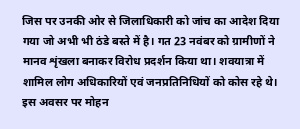जिस पर उनकी ओर से जिलाधिकारी को जांच का आदेश दिया गया जो अभी भी ठंडे बस्ते में है। गत 23 नवंबर को ग्रामीणों ने मानव शृंखला बनाकर विरोध प्रदर्शन किया था। शवयात्रा में शामिल लोग अधिकारियों एवं जनप्रतिनिधियों को कोस रहे थे। इस अवसर पर मोहन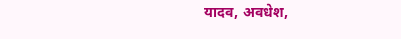यादव, अवधेश,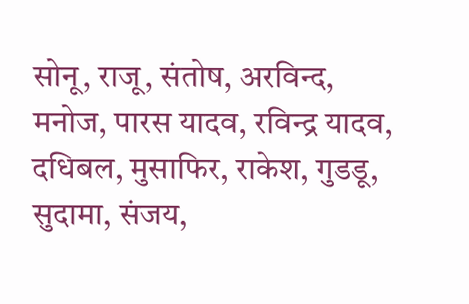सोनू, राजू, संतोष, अरविन्द, मनोज, पारस यादव, रविन्द्र यादव, दधिबल, मुसाफिर, राकेश, गुडडू, सुदामा, संजय,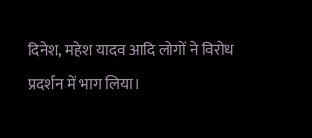दिनेश, महेश यादव आदि लोगों ने विरोध प्रदर्शन में भाग लिया।